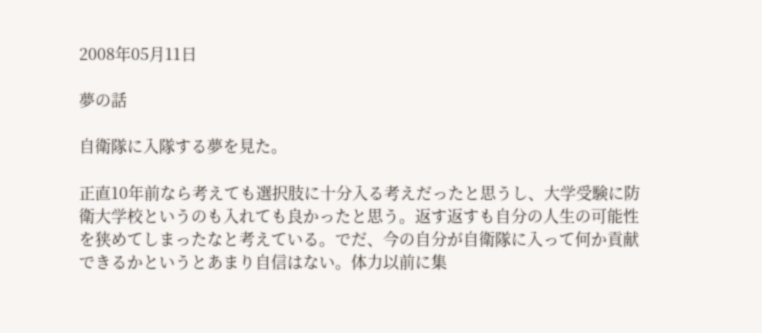2008年05月11日

夢の話

自衛隊に入隊する夢を見た。

正直10年前なら考えても選択肢に十分入る考えだったと思うし、大学受験に防衛大学校というのも入れても良かったと思う。返す返すも自分の人生の可能性を狭めてしまったなと考えている。でだ、今の自分が自衛隊に入って何か貢献できるかというとあまり自信はない。体力以前に集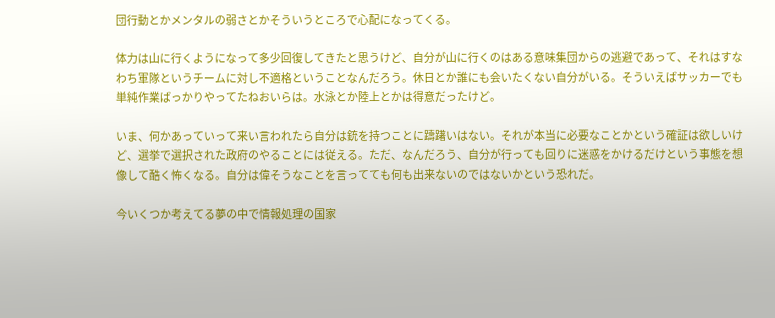団行動とかメンタルの弱さとかそういうところで心配になってくる。

体力は山に行くようになって多少回復してきたと思うけど、自分が山に行くのはある意味集団からの逃避であって、それはすなわち軍隊というチームに対し不適格ということなんだろう。休日とか誰にも会いたくない自分がいる。そういえばサッカーでも単純作業ばっかりやってたねおいらは。水泳とか陸上とかは得意だったけど。

いま、何かあっていって来い言われたら自分は銃を持つことに躊躇いはない。それが本当に必要なことかという確証は欲しいけど、選挙で選択された政府のやることには従える。ただ、なんだろう、自分が行っても回りに迷惑をかけるだけという事態を想像して酷く怖くなる。自分は偉そうなことを言ってても何も出来ないのではないかという恐れだ。

今いくつか考えてる夢の中で情報処理の国家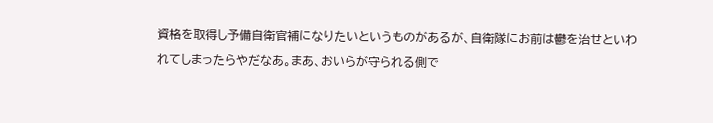資格を取得し予備自衛官補になりたいというものがあるが、自衛隊にお前は鬱を治せといわれてしまったらやだなあ。まあ、おいらが守られる側で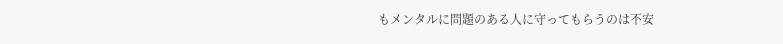もメンタルに問題のある人に守ってもらうのは不安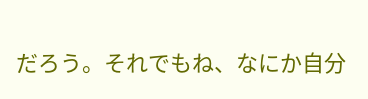だろう。それでもね、なにか自分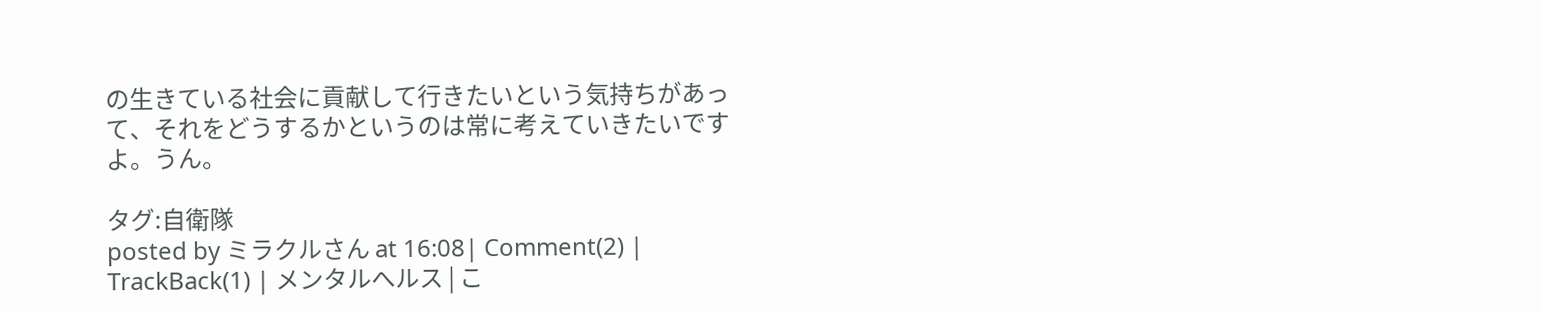の生きている社会に貢献して行きたいという気持ちがあって、それをどうするかというのは常に考えていきたいですよ。うん。

タグ:自衛隊
posted by ミラクルさん at 16:08| Comment(2) | TrackBack(1) | メンタルへルス | こ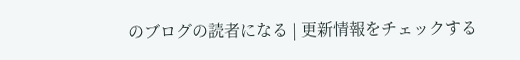のブログの読者になる | 更新情報をチェックする